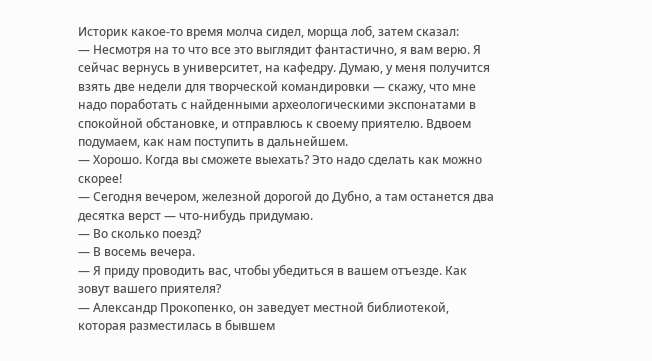Историк какое-то время молча сидел, морща лоб, затем сказал:
— Несмотря на то что все это выглядит фантастично, я вам верю. Я сейчас вернусь в университет, на кафедру. Думаю, у меня получится взять две недели для творческой командировки — скажу, что мне надо поработать с найденными археологическими экспонатами в спокойной обстановке, и отправлюсь к своему приятелю. Вдвоем подумаем, как нам поступить в дальнейшем.
— Хорошо. Когда вы сможете выехать? Это надо сделать как можно скорее!
— Сегодня вечером, железной дорогой до Дубно, а там останется два десятка верст — что-нибудь придумаю.
— Во сколько поезд?
— В восемь вечера.
— Я приду проводить вас, чтобы убедиться в вашем отъезде. Как зовут вашего приятеля?
— Александр Прокопенко, он заведует местной библиотекой, которая разместилась в бывшем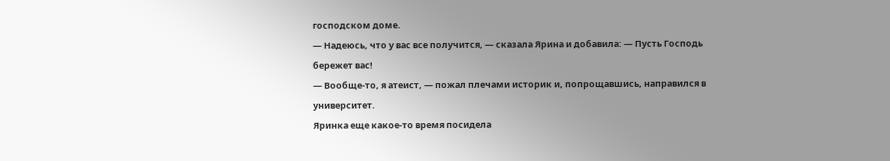господском доме.
— Надеюсь, что у вас все получится, — сказала Ярина и добавила: — Пусть Господь бережет вас!
— Вообще-то, я атеист, — пожал плечами историк и, попрощавшись, направился в университет.
Яринка еще какое-то время посидела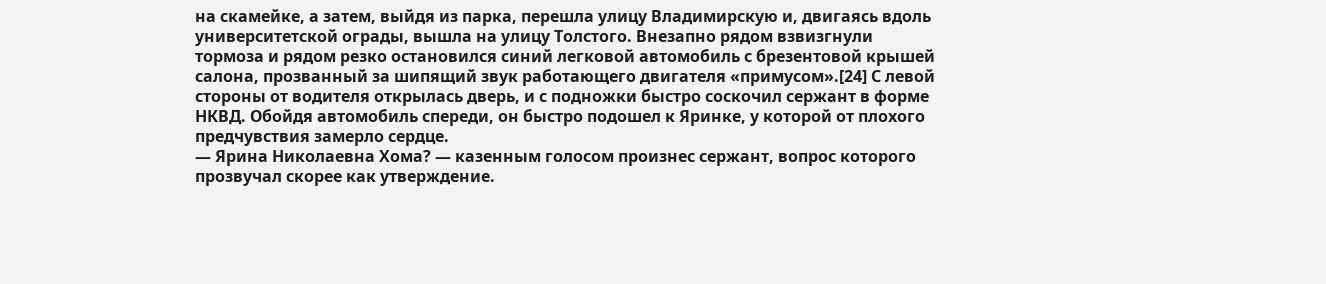на скамейке, а затем, выйдя из парка, перешла улицу Владимирскую и, двигаясь вдоль университетской ограды, вышла на улицу Толстого. Внезапно рядом взвизгнули тормоза и рядом резко остановился синий легковой автомобиль с брезентовой крышей салона, прозванный за шипящий звук работающего двигателя «примусом».[24] С левой стороны от водителя открылась дверь, и с подножки быстро соскочил сержант в форме НКВД. Обойдя автомобиль спереди, он быстро подошел к Яринке, у которой от плохого предчувствия замерло сердце.
— Ярина Николаевна Хома? — казенным голосом произнес сержант, вопрос которого прозвучал скорее как утверждение.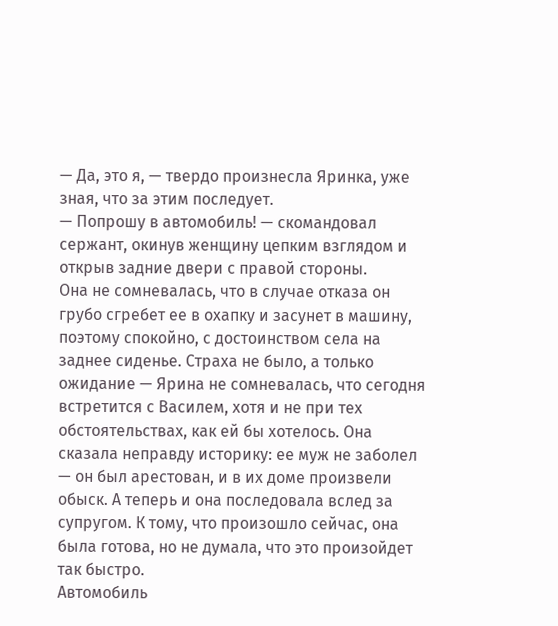— Да, это я, — твердо произнесла Яринка, уже зная, что за этим последует.
— Попрошу в автомобиль! — скомандовал сержант, окинув женщину цепким взглядом и открыв задние двери с правой стороны.
Она не сомневалась, что в случае отказа он грубо сгребет ее в охапку и засунет в машину, поэтому спокойно, с достоинством села на заднее сиденье. Страха не было, а только ожидание — Ярина не сомневалась, что сегодня встретится с Василем, хотя и не при тех обстоятельствах, как ей бы хотелось. Она сказала неправду историку: ее муж не заболел — он был арестован, и в их доме произвели обыск. А теперь и она последовала вслед за супругом. К тому, что произошло сейчас, она была готова, но не думала, что это произойдет так быстро.
Автомобиль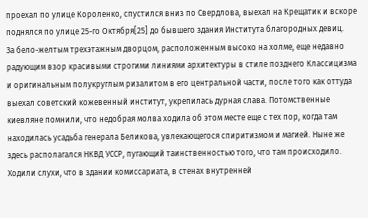проехал по улице Короленко, спустился вниз по Свердлова, выехал на Крещатик и вскоре поднялся по улице 25-го Октября[25] до бывшего здания Института благородных девиц.
За бело-желтым трехэтажным дворцом, расположенным высоко на холме, еще недавно радующим взор красивыми строгими линиями архитектуры в стиле позднего Классицизма и оригинальным полукруглым ризалитом в его центральной части, после того как оттуда выехал советский кожевенный институт, укрепилась дурная слава. Потомственные киевляне помнили, что недобрая молва ходила об этом месте еще с тех пор, когда там находилась усадьба генерала Беликова, увлекающегося спиритизмом и магией. Ныне же здесь располагался НКВД УССР, пугающий таинственностью того, что там происходило. Ходили слухи, что в здании комиссариата, в стенах внутренней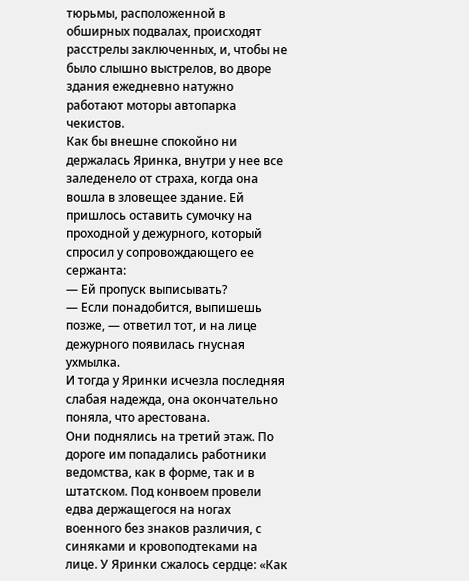тюрьмы, расположенной в обширных подвалах, происходят расстрелы заключенных, и, чтобы не было слышно выстрелов, во дворе здания ежедневно натужно работают моторы автопарка чекистов.
Как бы внешне спокойно ни держалась Яринка, внутри у нее все заледенело от страха, когда она вошла в зловещее здание. Ей пришлось оставить сумочку на проходной у дежурного, который спросил у сопровождающего ее сержанта:
— Ей пропуск выписывать?
— Если понадобится, выпишешь позже, — ответил тот, и на лице дежурного появилась гнусная ухмылка.
И тогда у Яринки исчезла последняя слабая надежда, она окончательно поняла, что арестована.
Они поднялись на третий этаж. По дороге им попадались работники ведомства, как в форме, так и в штатском. Под конвоем провели едва держащегося на ногах военного без знаков различия, с синяками и кровоподтеками на лице. У Яринки сжалось сердце: «Как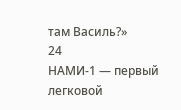там Василь?»
24
НАМИ-1 — первый легковой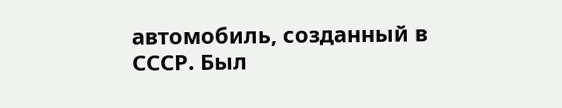автомобиль, созданный в СССР. Был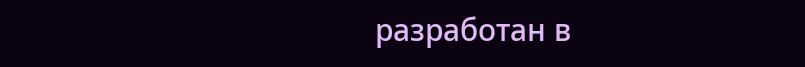разработан в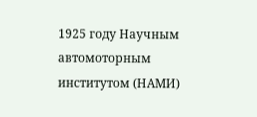1925 году Научным автомоторным институтом (НАМИ)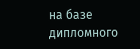на базе дипломного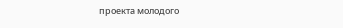проекта молодого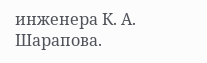инженера К. А. Шарапова.